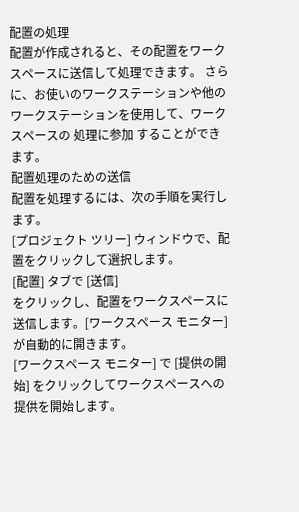配置の処理
配置が作成されると、その配置をワークスペースに送信して処理できます。 さらに、お使いのワークステーションや他のワークステーションを使用して、ワークスペースの 処理に参加 することができます。
配置処理のための送信
配置を処理するには、次の手順を実行します。
[プロジェクト ツリー] ウィンドウで、配置をクリックして選択します。
[配置] タブで [送信]
をクリックし、配置をワークスペースに送信します。[ワークスペース モニター] が自動的に開きます。
[ワークスペース モニター] で [提供の開始] をクリックしてワークスペースへの提供を開始します。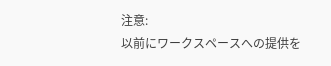注意:
以前にワークスペースへの提供を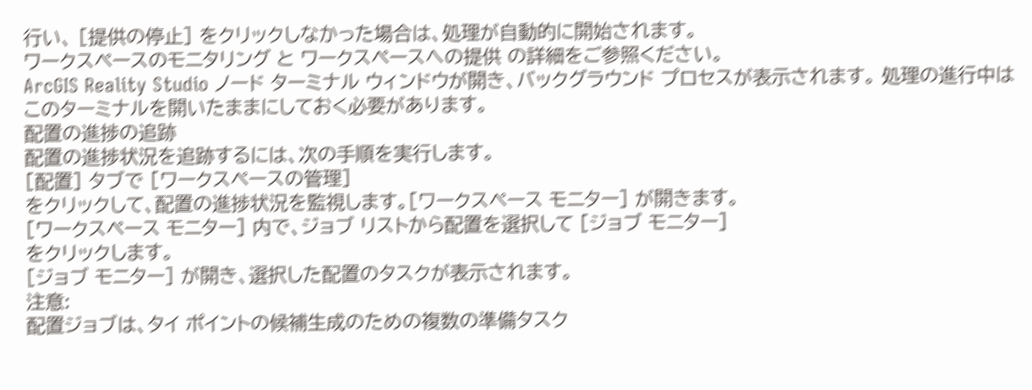行い、 [提供の停止] をクリックしなかった場合は、処理が自動的に開始されます。
ワークスペースのモニタリング と ワークスペースへの提供 の詳細をご参照ください。
ArcGIS Reality Studio ノード ターミナル ウィンドウが開き、バックグラウンド プロセスが表示されます。 処理の進行中はこのターミナルを開いたままにしておく必要があります。
配置の進捗の追跡
配置の進捗状況を追跡するには、次の手順を実行します。
[配置] タブで [ワークスペースの管理]
をクリックして、配置の進捗状況を監視します。[ワークスペース モニター] が開きます。
[ワークスペース モニター] 内で、ジョブ リストから配置を選択して [ジョブ モニター]
をクリックします。
[ジョブ モニター] が開き、選択した配置のタスクが表示されます。
注意:
配置ジョブは、タイ ポイントの候補生成のための複数の準備タスク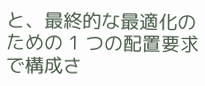と、最終的な最適化のための 1 つの配置要求で構成さ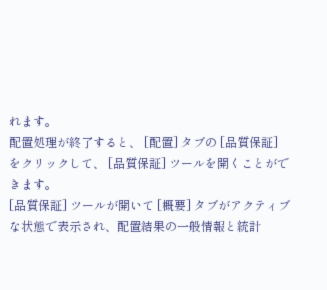れます。
配置処理が終了すると、 [配置] タブの [品質保証]
をクリックして、 [品質保証] ツールを開くことができます。
[品質保証] ツールが開いて [概要] タブがアクティブな状態で表示され、配置結果の一般情報と統計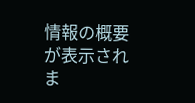情報の概要が表示されま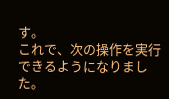す。
これで、次の操作を実行できるようになりました。